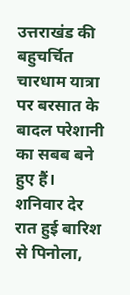उत्तराखंड की बहुचर्चित चारधाम यात्रा पर बरसात के बादल परेशानी का सबब बने हुए हैं। शनिवार देर रात हुई बारिश से पिनोला,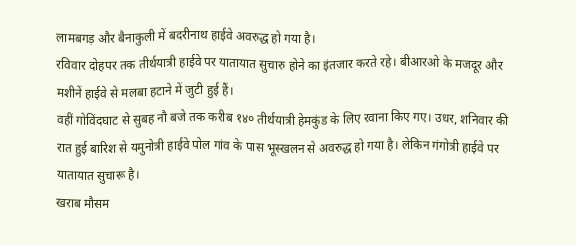लामबगड़ और बैनाकुली में बदरीनाथ हाईवे अवरुद्ध हो गया है।
रविवार दोहपर तक तीर्थयात्री हाईवे पर यातायात सुचारु होने का इंतजार करते रहे। बीआरओ के मजदूर और मशीनें हाईवे से मलबा हटाने में जुटी हुई हैं।
वहीं गोविंदघाट से सुबह नौ बजे तक करीब १४० तीर्थयात्री हेमकुंड के लिए रवाना किए गए। उधर, शनिवार की रात हुई बारिश से यमुनोत्री हाईवे पोल गांव के पास भूस्खलन से अवरुद्ध हो गया है। लेकिन गंगोत्री हाईवे पर यातायात सुचारू है।
खराब मौसम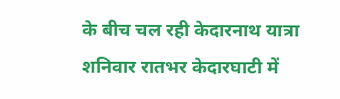के बीच चल रही केदारनाथ यात्रा
शनिवार रातभर केदारघाटी में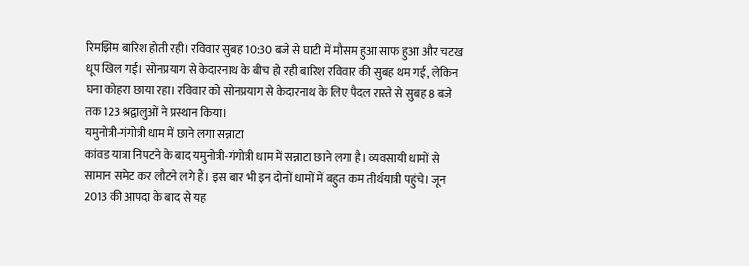रिमझिम बारिश होती रही। रविवार सुबह 10:30 बजे से घाटी में मौसम हुआ साफ हुआ और चटख धूप खिल गई। सोनप्रयाग से केदारनाथ के बीच हो रही बारिश रविवार की सुबह थम गई, लेकिन घना कोहरा छाया रहा। रविवार को सोनप्रयाग से केदारनाथ के लिए पैदल रास्ते से सुबह 8 बजे तक 123 श्रद्वालुओं ने प्रस्थान किया।
यमुनोत्री-गंगोत्री धाम में छाने लगा सन्नाटा
कांवड यात्रा निपटने के बाद यमुनोत्री-गंगोत्री धाम में सन्नाटा छाने लगा है। व्यवसायी धामों से सामान समेट कर लौटने लगे हैं। इस बार भी इन दोनों धामों में बहुत कम तीर्थयात्री पहुंचे। जून 2013 की आपदा के बाद से यह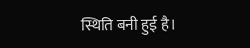स्थिति बनी हुई है।